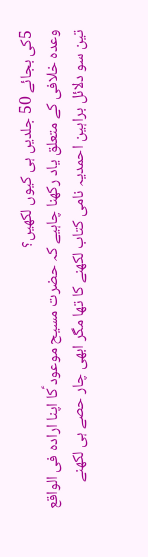5کی بجائے 50 جلدیں ہی کیوں لکھیں؟
وعدہ خلافی کے متعلق یاد رکھنا چاہیے کہ حضرت مسیح موعود ؑکا اپنا ارادہ فی الواقع تین سو دلائل براہین احمدیہ نامی کتاب لکھنے کا تھا مگر ابھی چار حصے ہی لکھنے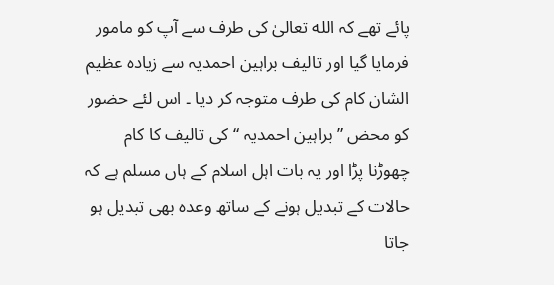پائے تھے کہ الله تعالیٰ کی طرف سے آپ کو مامور فرمایا گیا اور تالیف براہین احمدیہ سے زیادہ عظیم الشان کام کی طرف متوجہ کر دیا ۔ اس لئے حضور کو محض ”براہین احمدیہ “کی تالیف کا کام چھوڑنا پڑا اور یہ بات اہل اسلام کے ہاں مسلم ہے کہ حالات کے تبدیل ہونے کے ساتھ وعدہ بھی تبدیل ہو جاتا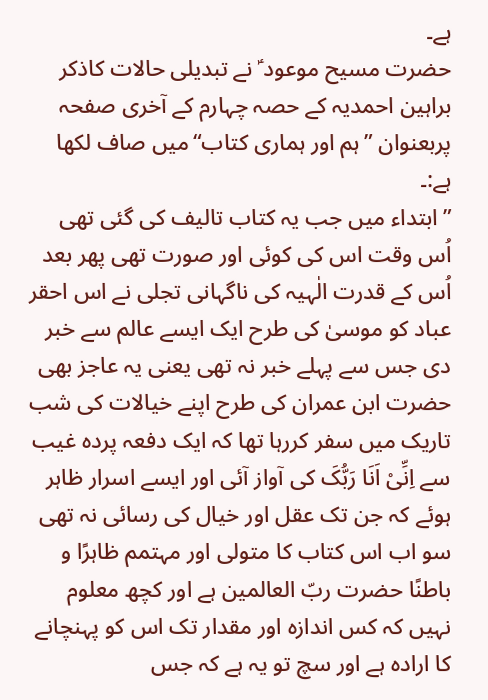ہے۔
حضرت مسیح موعود ؑ نے تبدیلی حالات کاذکر براہین احمدیہ کے حصہ چہارم کے آخری صفحہ پربعنوان ”ہم اور ہماری کتاب“میں صاف لکھا ہے:۔
”ابتداء میں جب یہ کتاب تالیف کی گئی تھی اُس وقت اس کی کوئی اور صورت تھی پھر بعد اُس کے قدرت الٰہیہ کی ناگہانی تجلی نے اس احقر عباد کو موسیٰ کی طرح ایک ایسے عالم سے خبر دی جس سے پہلے خبر نہ تھی یعنی یہ عاجز بھی حضرت ابن عمران کی طرح اپنے خیالات کی شب تاریک میں سفر کررہا تھا کہ ایک دفعہ پردہ غیب سے اِنِّیْ اَنَا رَبُّکَ کی آواز آئی اور ایسے اسرار ظاہر ہوئے کہ جن تک عقل اور خیال کی رسائی نہ تھی سو اب اس کتاب کا متولی اور مہتمم ظاہرًا و باطنًا حضرت ربّ العالمین ہے اور کچھ معلوم نہیں کہ کس اندازہ اور مقدار تک اس کو پہنچانے کا ارادہ ہے اور سچ تو یہ ہے کہ جس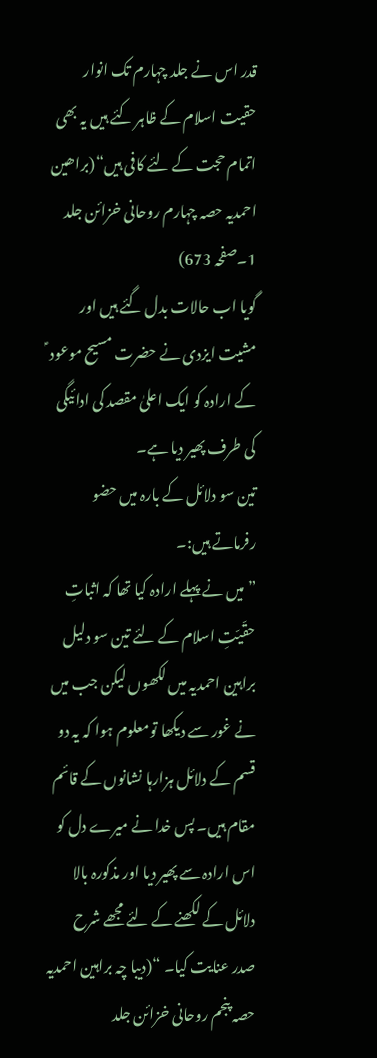قدر اس نے جلد چہارم تک انوار حقیت اسلام کے ظاہر کئے ہیں یہ بھی اتمام حجت کے لئے کافی ہیں“(براھین احمدیہ حصہ چہارم روحانی خزائن جلد 1۔صفحہ 673)
گویا اب حالات بدل گئے ہیں اور مشیت ایزدی نے حضرت مسیح موعود ؑ کے ارادہ کو ایک اعلیٰ مقصد کی ادائیگی کی طرف پھیر دیا ہے۔
تین سو دلائل کے بارہ میں حضو رفرماتے ہیں:۔
”میں نے پہلے ارادہ کیا تھا کہ اثباتِ حقّیّتِ اسلام کے لئے تین سو دلیل براہین احمدیہ میں لکھوں لیکن جب میں نے غور سے دیکھا تومعلوم ہوا کہ یہ دو قسم کے دلائل ہزارہا نشانوں کے قائم مقام ہیں۔ پس خدا نے میرے دل کو اس ارادہ سے پھیر دیا اور مذکورہ بالا دلائل کے لکھنے کے لئے مجھے شرح صدر عنایت کیا۔ “(دیبا چہ براہین احمدیہ حصہ پنجم روحانی خزائن جلد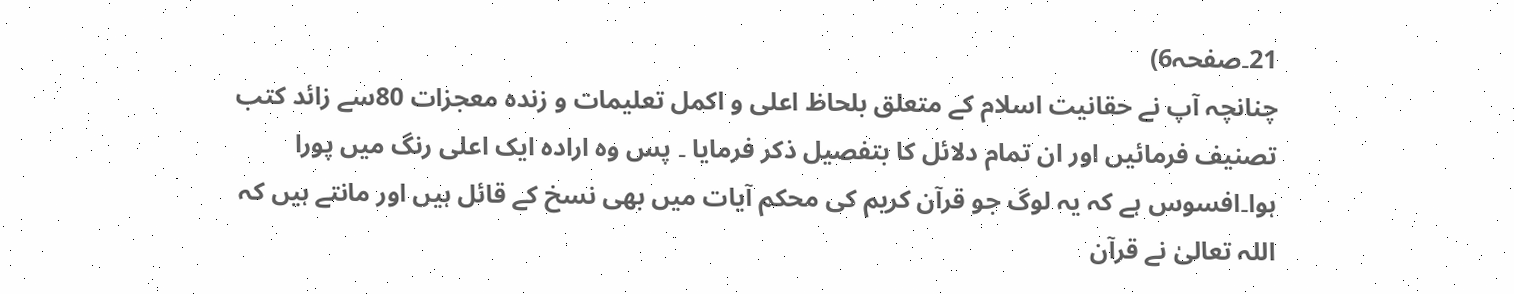21۔صفحہ6)
چنانچہ آپ نے حقانیت اسلام کے متعلق بلحاظ اعلی و اکمل تعلیمات و زندہ معجزات 80سے زائد کتب تصنیف فرمائیں اور ان تمام دلائل کا بتفصیل ذکر فرمایا ۔ پس وہ ارادہ ایک اعلی رنگ میں پورا ہوا۔افسوس ہے کہ یہ لوگ جو قرآن کریم کی محکم آیات میں بھی نسخ کے قائل ہیں اور مانتے ہیں کہ اللہ تعالیٰ نے قرآن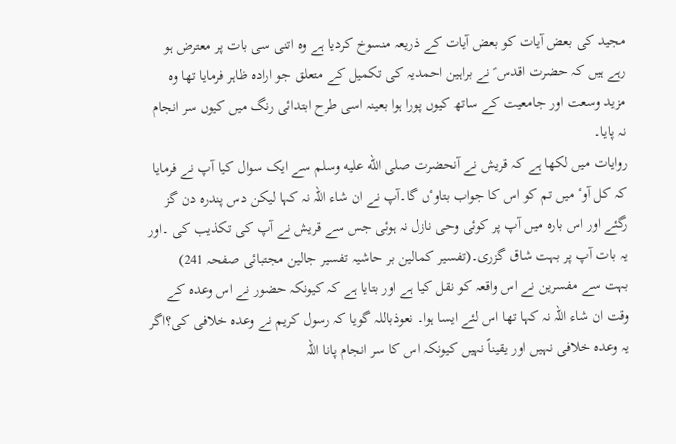مجید کی بعض آیات کو بعض آیات کے ذریعہ منسوخ کردیا ہے وہ اتنی سی بات پر معترض ہو رہے ہیں کہ حضرت اقدس ؑ نے براہین احمدیہ کی تکمیل کے متعلق جو ارادہ ظاہر فرمایا تھا وہ مزید وسعت اور جامعیت کے ساتھ کیوں پورا ہوا بعینہ اسی طرح ابتدائی رنگ میں کیوں سر انجام نہ پایا۔
روایات میں لکھا ہے کہ قریش نے آنحضرت صلى الله عليه وسلم سے ایک سوال کیا آپ نے فرمایا کہ کل آوٴ میں تم کو اس کا جواب بتاوٴں گا۔آپ نے ان شاء اللہ نہ کہا لیکن دس پندرہ دن گز رگئے اور اس بارہ میں آپ پر کوئی وحی نازل نہ ہوئی جس سے قریش نے آپ کی تکذیب کی ۔اور یہ بات آپ پر بہت شاق گزری۔(تفسیر کمالین بر حاشیہ تفسیر جالین مجتبائی صفحہ 241)
بہت سے مفسرین نے اس واقعہ کو نقل کیا ہے اور بتایا ہے کہ کیونکہ حضور نے اس وعدہ کے وقت ان شاء اللہ نہ کہا تھا اس لئے ایسا ہوا۔ نعوذباللہ گویا کہ رسول کریم نے وعدہ خلافی کی؟اگر یہ وعدہ خلافی نہیں اور یقیناً نہیں کیونکہ اس کا سر انجام پانا اللہ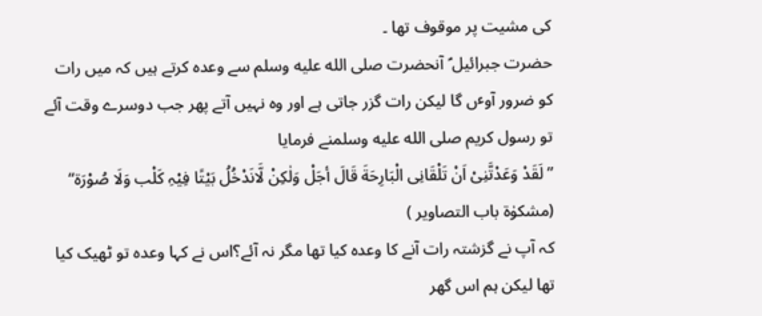کی مشیت پر موقوف تھا ۔
حضرت جبرائیل ؑ آنحضرت صلى الله عليه وسلم سے وعدہ کرتے ہیں کہ میں رات کو ضرور آوٴں گا لیکن رات گزر جاتی ہے اور وہ نہیں آتے پھر جب دوسرے وقت آئے تو رسول کریم صلى الله عليه وسلمنے فرمایا
” لَقَدْ وَعَدْتَّنِیْ اَنْ تَلْقَانِی الْبَارِحَةَ قَالَ أجَلْ وَلٰکِنْ لَّانَدْخُلُ بَیْتًا فِیْہِ کَلْب وَلَا صُوْرَة“
(مشکوٰة باب التصاویر )
کہ آپ نے گزشتہ رات آنے کا وعدہ کیا تھا مگر نہ آئے؟اس نے کہا وعدہ تو ٹھیک کیا تھا لیکن ہم اس گھر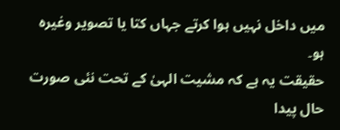میں داخل نہیں ہوا کرتے جہاں کتا یا تصویر وغیرہ ہو۔
حقیقت یہ ہے کہ مشیت الہیٰ کے تحت نئی صورت حال پیدا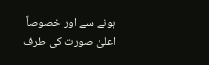ہونے سے اور خصوصاً اعلیٰ صورت کی طرف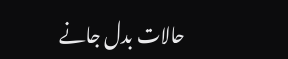حالات بدل جانے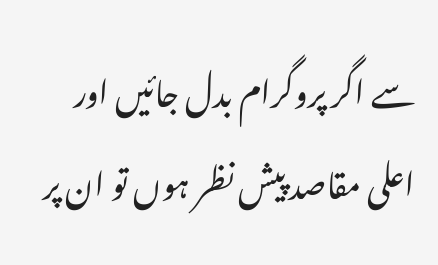سے اگر پروگرام بدل جائیں اور اعلی مقاصد پیش نظر ہوں تو ان پر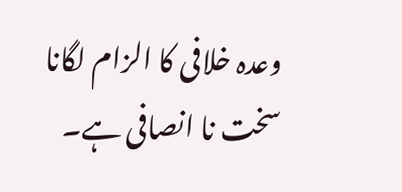وعدہ خلافی کا الزام لگانا سخت نا انصافی ہے۔